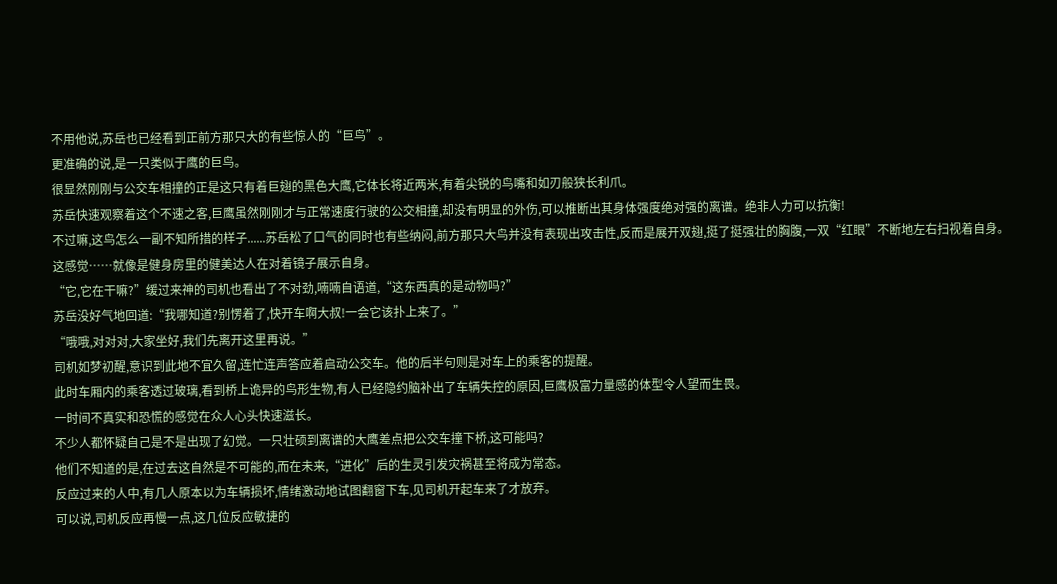不用他说,苏岳也已经看到正前方那只大的有些惊人的“巨鸟”。
更准确的说,是一只类似于鹰的巨鸟。
很显然刚刚与公交车相撞的正是这只有着巨翅的黑色大鹰,它体长将近两米,有着尖锐的鸟嘴和如刃般狭长利爪。
苏岳快速观察着这个不速之客,巨鹰虽然刚刚才与正常速度行驶的公交相撞,却没有明显的外伤,可以推断出其身体强度绝对强的离谱。绝非人力可以抗衡!
不过嘛,这鸟怎么一副不知所措的样子......苏岳松了口气的同时也有些纳闷,前方那只大鸟并没有表现出攻击性,反而是展开双翅,挺了挺强壮的胸腹,一双“红眼”不断地左右扫视着自身。
这感觉……就像是健身房里的健美达人在对着镜子展示自身。
“它,它在干嘛?”缓过来神的司机也看出了不对劲,喃喃自语道,“这东西真的是动物吗?”
苏岳没好气地回道:“我哪知道?别愣着了,快开车啊大叔!一会它该扑上来了。”
“哦哦,对对对,大家坐好,我们先离开这里再说。”
司机如梦初醒,意识到此地不宜久留,连忙连声答应着启动公交车。他的后半句则是对车上的乘客的提醒。
此时车厢内的乘客透过玻璃,看到桥上诡异的鸟形生物,有人已经隐约脑补出了车辆失控的原因,巨鹰极富力量感的体型令人望而生畏。
一时间不真实和恐慌的感觉在众人心头快速滋长。
不少人都怀疑自己是不是出现了幻觉。一只壮硕到离谱的大鹰差点把公交车撞下桥,这可能吗?
他们不知道的是,在过去这自然是不可能的,而在未来,“进化”后的生灵引发灾祸甚至将成为常态。
反应过来的人中,有几人原本以为车辆损坏,情绪激动地试图翻窗下车,见司机开起车来了才放弃。
可以说,司机反应再慢一点,这几位反应敏捷的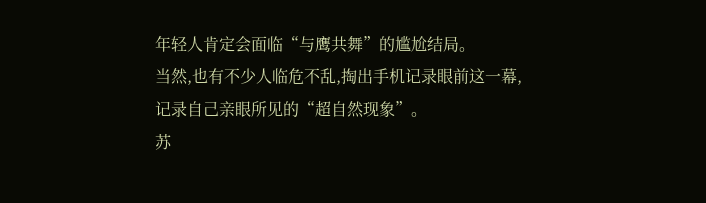年轻人肯定会面临“与鹰共舞”的尴尬结局。
当然,也有不少人临危不乱,掏出手机记录眼前这一幕,记录自己亲眼所见的“超自然现象”。
苏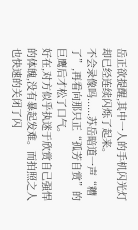岳正欲提醒,其中一人的手机闪光灯却已经连续闪烁了起来。
不会录像吗......苏岳暗道一声“糟了”,再看向那只正“孤芳自赏”的巨鹰后才松了口气。
好在,对方似乎执迷于欣赏自己强悍的体魄,没有暴起发难。而拍照之人也快速的关闭了闪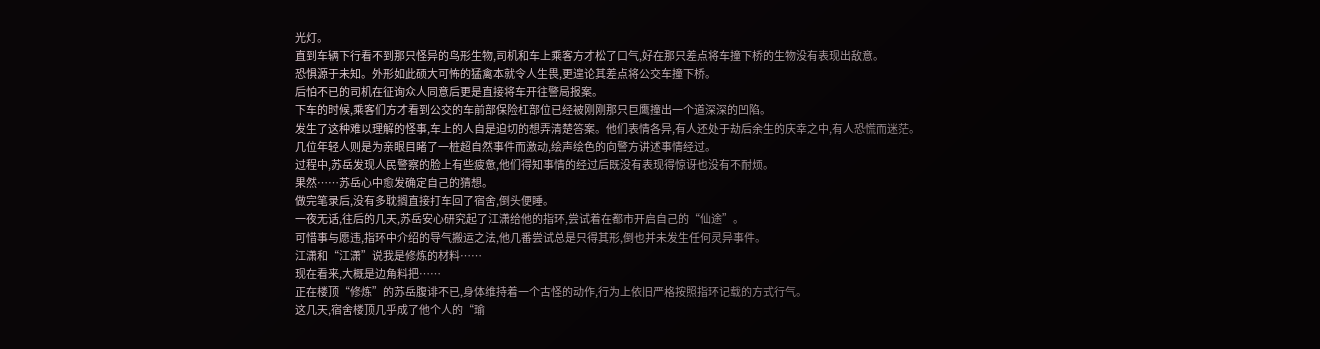光灯。
直到车辆下行看不到那只怪异的鸟形生物,司机和车上乘客方才松了口气,好在那只差点将车撞下桥的生物没有表现出敌意。
恐惧源于未知。外形如此硕大可怖的猛禽本就令人生畏,更遑论其差点将公交车撞下桥。
后怕不已的司机在征询众人同意后更是直接将车开往警局报案。
下车的时候,乘客们方才看到公交的车前部保险杠部位已经被刚刚那只巨鹰撞出一个道深深的凹陷。
发生了这种难以理解的怪事,车上的人自是迫切的想弄清楚答案。他们表情各异,有人还处于劫后余生的庆幸之中,有人恐慌而迷茫。
几位年轻人则是为亲眼目睹了一桩超自然事件而激动,绘声绘色的向警方讲述事情经过。
过程中,苏岳发现人民警察的脸上有些疲惫,他们得知事情的经过后既没有表现得惊讶也没有不耐烦。
果然……苏岳心中愈发确定自己的猜想。
做完笔录后,没有多耽搁直接打车回了宿舍,倒头便睡。
一夜无话,往后的几天,苏岳安心研究起了江潇给他的指环,尝试着在都市开启自己的“仙途”。
可惜事与愿违,指环中介绍的导气搬运之法,他几番尝试总是只得其形,倒也并未发生任何灵异事件。
江潇和“江潇”说我是修炼的材料……
现在看来,大概是边角料把……
正在楼顶“修炼”的苏岳腹诽不已,身体维持着一个古怪的动作,行为上依旧严格按照指环记载的方式行气。
这几天,宿舍楼顶几乎成了他个人的“瑜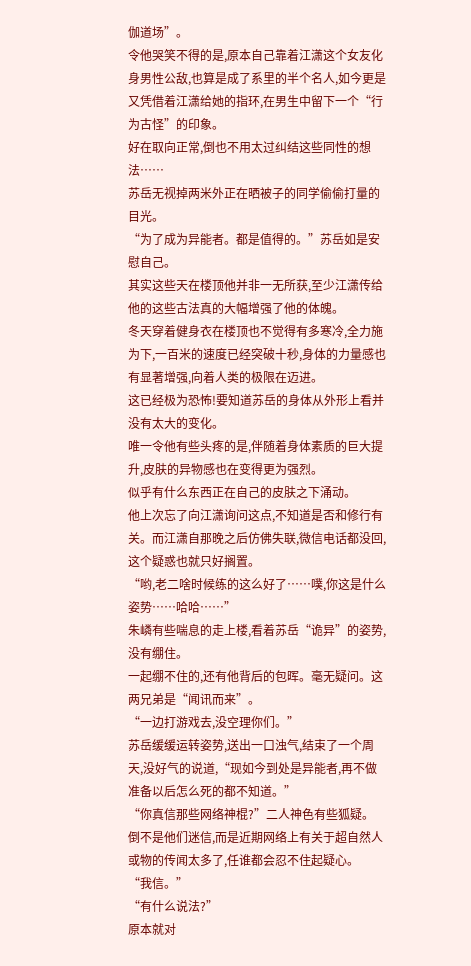伽道场”。
令他哭笑不得的是,原本自己靠着江潇这个女友化身男性公敌,也算是成了系里的半个名人,如今更是又凭借着江潇给她的指环,在男生中留下一个“行为古怪”的印象。
好在取向正常,倒也不用太过纠结这些同性的想法……
苏岳无视掉两米外正在晒被子的同学偷偷打量的目光。
“为了成为异能者。都是值得的。”苏岳如是安慰自己。
其实这些天在楼顶他并非一无所获,至少江潇传给他的这些古法真的大幅增强了他的体魄。
冬天穿着健身衣在楼顶也不觉得有多寒冷,全力施为下,一百米的速度已经突破十秒,身体的力量感也有显著增强,向着人类的极限在迈进。
这已经极为恐怖!要知道苏岳的身体从外形上看并没有太大的变化。
唯一令他有些头疼的是,伴随着身体素质的巨大提升,皮肤的异物感也在变得更为强烈。
似乎有什么东西正在自己的皮肤之下涌动。
他上次忘了向江潇询问这点,不知道是否和修行有关。而江潇自那晚之后仿佛失联,微信电话都没回,这个疑惑也就只好搁置。
“哟,老二啥时候练的这么好了……噗,你这是什么姿势……哈哈……”
朱嶙有些喘息的走上楼,看着苏岳“诡异”的姿势,没有绷住。
一起绷不住的,还有他背后的包晖。毫无疑问。这两兄弟是“闻讯而来”。
“一边打游戏去,没空理你们。”
苏岳缓缓运转姿势,送出一口浊气,结束了一个周天,没好气的说道,“现如今到处是异能者,再不做准备以后怎么死的都不知道。”
“你真信那些网络神棍?”二人神色有些狐疑。
倒不是他们迷信,而是近期网络上有关于超自然人或物的传闻太多了,任谁都会忍不住起疑心。
“我信。”
“有什么说法?”
原本就对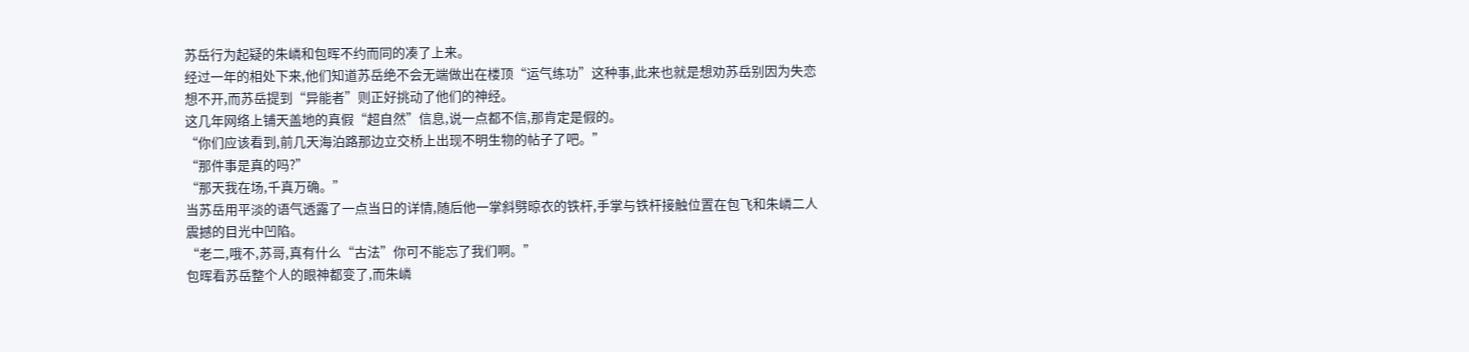苏岳行为起疑的朱嶙和包晖不约而同的凑了上来。
经过一年的相处下来,他们知道苏岳绝不会无端做出在楼顶“运气练功”这种事,此来也就是想劝苏岳别因为失恋想不开,而苏岳提到“异能者”则正好挑动了他们的神经。
这几年网络上铺天盖地的真假“超自然”信息,说一点都不信,那肯定是假的。
“你们应该看到,前几天海泊路那边立交桥上出现不明生物的帖子了吧。”
“那件事是真的吗?”
“那天我在场,千真万确。”
当苏岳用平淡的语气透露了一点当日的详情,随后他一掌斜劈晾衣的铁杆,手掌与铁杆接触位置在包飞和朱嶙二人震撼的目光中凹陷。
“老二,哦不,苏哥,真有什么“古法”你可不能忘了我们啊。”
包晖看苏岳整个人的眼神都变了,而朱嶙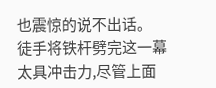也震惊的说不出话。
徒手将铁杆劈完这一幕太具冲击力,尽管上面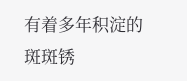有着多年积淀的斑斑锈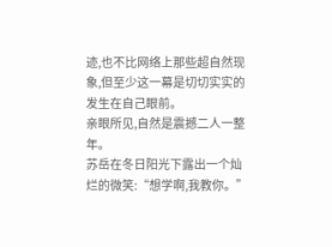迹,也不比网络上那些超自然现象,但至少这一幕是切切实实的发生在自己眼前。
亲眼所见,自然是震撼二人一整年。
苏岳在冬日阳光下露出一个灿烂的微笑:“想学啊,我教你。”